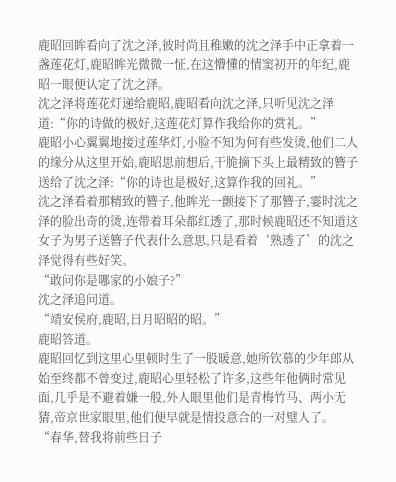鹿昭回眸看向了沈之泽,彼时尚且稚嫩的沈之泽手中正拿着一盏莲花灯,鹿昭眸光微微一怔,在这懵懂的情窦初开的年纪,鹿昭一眼便认定了沈之泽。
沈之泽将莲花灯递给鹿昭,鹿昭看向沈之泽,只听见沈之泽道:“你的诗做的极好,这莲花灯算作我给你的赏礼。”
鹿昭小心翼翼地接过莲华灯,小脸不知为何有些发烫,他们二人的缘分从这里开始,鹿昭思前想后,干脆摘下头上最精致的簪子送给了沈之泽:“你的诗也是极好,这算作我的回礼。”
沈之泽看着那精致的簪子,他眸光一颤接下了那簪子,霎时沈之泽的脸出奇的烫,连带着耳朵都红透了,那时候鹿昭还不知道这女子为男子送簪子代表什么意思,只是看着‘熟透了’的沈之泽觉得有些好笑。
“敢问你是哪家的小娘子?”
沈之泽追问道。
“靖安侯府,鹿昭,日月昭昭的昭。”
鹿昭答道。
鹿昭回忆到这里心里顿时生了一股暖意,她所钦慕的少年郎从始至终都不曾变过,鹿昭心里轻松了许多,这些年他俩时常见面,几乎是不避着嫌一般,外人眼里他们是青梅竹马、两小无猜,帝京世家眼里,他们便早就是情投意合的一对璧人了。
“春华,替我将前些日子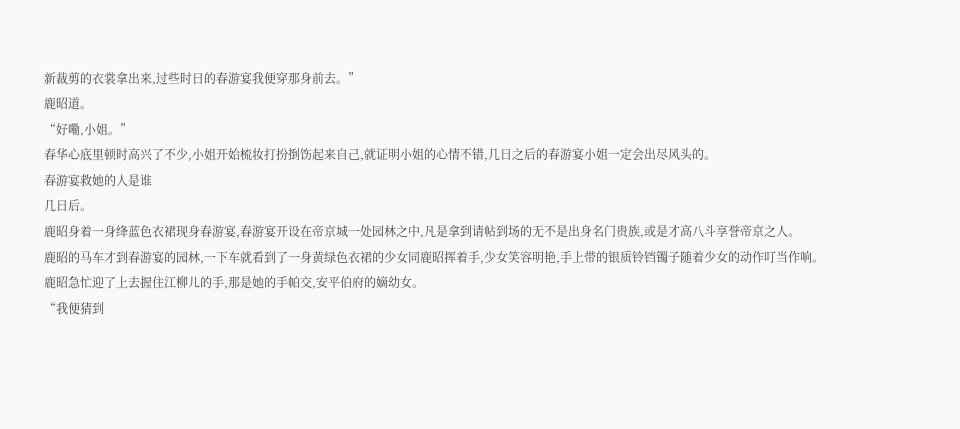新裁剪的衣裳拿出来,过些时日的春游宴我便穿那身前去。”
鹿昭道。
“好嘞,小姐。”
春华心底里顿时高兴了不少,小姐开始梳妆打扮捯饬起来自己,就证明小姐的心情不错,几日之后的春游宴小姐一定会出尽风头的。
春游宴救她的人是谁
几日后。
鹿昭身着一身绛蓝色衣裙现身春游宴,春游宴开设在帝京城一处园林之中,凡是拿到请帖到场的无不是出身名门贵族,或是才高八斗享誉帝京之人。
鹿昭的马车才到春游宴的园林,一下车就看到了一身黄绿色衣裙的少女同鹿昭挥着手,少女笑容明艳,手上带的银质铃铛镯子随着少女的动作叮当作响。
鹿昭急忙迎了上去握住江柳儿的手,那是她的手帕交,安平伯府的嫡幼女。
“我便猜到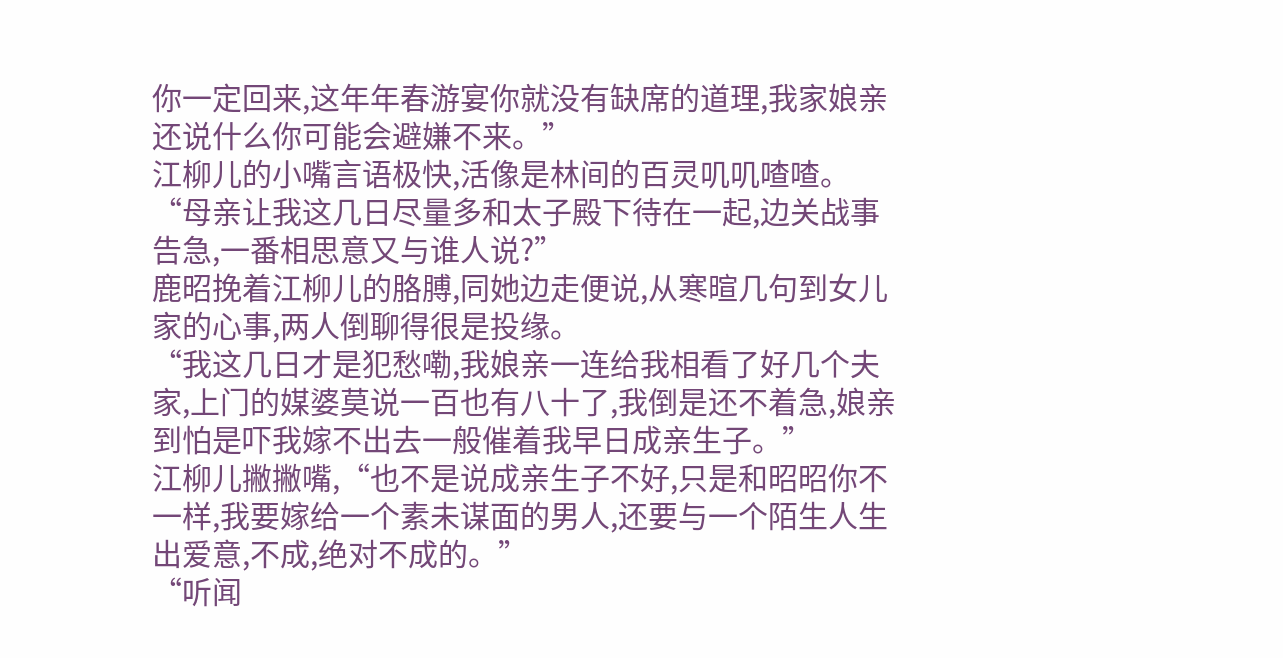你一定回来,这年年春游宴你就没有缺席的道理,我家娘亲还说什么你可能会避嫌不来。”
江柳儿的小嘴言语极快,活像是林间的百灵叽叽喳喳。
“母亲让我这几日尽量多和太子殿下待在一起,边关战事告急,一番相思意又与谁人说?”
鹿昭挽着江柳儿的胳膊,同她边走便说,从寒暄几句到女儿家的心事,两人倒聊得很是投缘。
“我这几日才是犯愁嘞,我娘亲一连给我相看了好几个夫家,上门的媒婆莫说一百也有八十了,我倒是还不着急,娘亲到怕是吓我嫁不出去一般催着我早日成亲生子。”
江柳儿撇撇嘴,“也不是说成亲生子不好,只是和昭昭你不一样,我要嫁给一个素未谋面的男人,还要与一个陌生人生出爱意,不成,绝对不成的。”
“听闻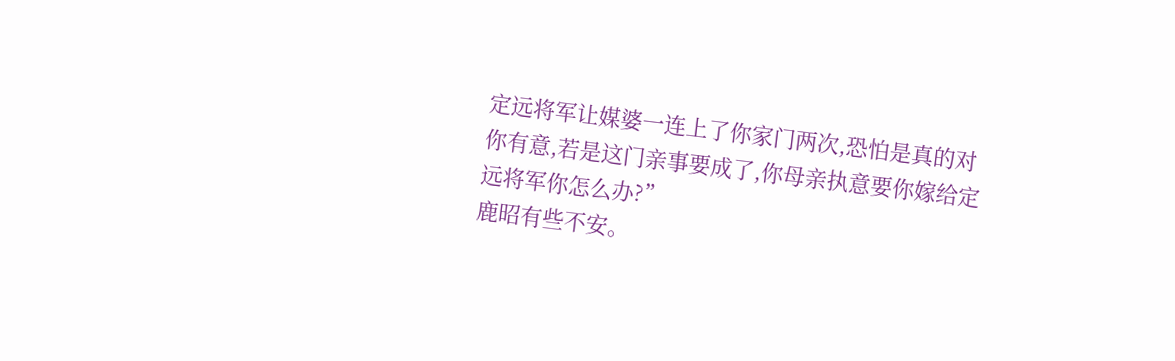定远将军让媒婆一连上了你家门两次,恐怕是真的对你有意,若是这门亲事要成了,你母亲执意要你嫁给定远将军你怎么办?”
鹿昭有些不安。